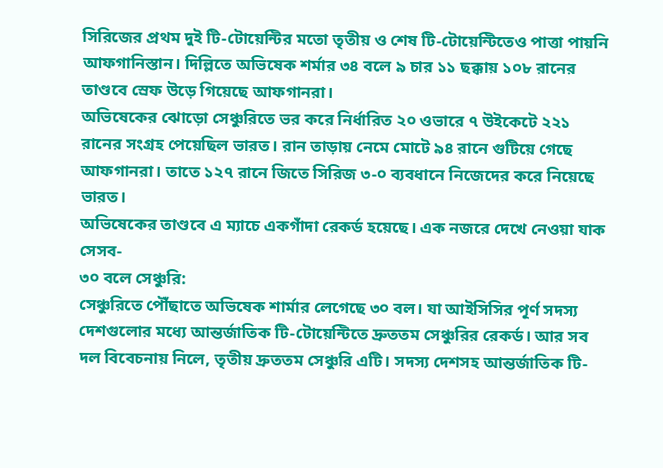সিরিজের প্রথম দুই টি-টোয়েন্টির মতো তৃতীয় ও শেষ টি-টোয়েন্টিতেও পাত্তা পায়নি আফগানিস্তান। দিল্লিতে অভিষেক শর্মার ৩৪ বলে ৯ চার ১১ ছক্কায় ১০৮ রানের তাণ্ডবে স্রেফ উড়ে গিয়েছে আফগানরা।
অভিষেকের ঝোড়ো সেঞ্চুরিতে ভর করে নির্ধারিত ২০ ওভারে ৭ উইকেটে ২২১ রানের সংগ্রহ পেয়েছিল ভারত। রান তাড়ায় নেমে মোটে ৯৪ রানে গুটিয়ে গেছে আফগানরা। তাতে ১২৭ রানে জিতে সিরিজ ৩-০ ব্যবধানে নিজেদের করে নিয়েছে ভারত।
অভিষেকের তাণ্ডবে এ ম্যাচে একগাঁদা রেকর্ড হয়েছে। এক নজরে দেখে নেওয়া যাক সেসব-
৩০ বলে সেঞ্চুরি:
সেঞ্চুরিতে পৌঁছাতে অভিষেক শার্মার লেগেছে ৩০ বল। যা আইসিসির পূর্ণ সদস্য দেশগুলোর মধ্যে আন্তর্জাতিক টি-টোয়েন্টিতে দ্রুততম সেঞ্চুরির রেকর্ড। আর সব দল বিবেচনায় নিলে, তৃতীয় দ্রুততম সেঞ্চুরি এটি। সদস্য দেশসহ আন্তর্জাতিক টি-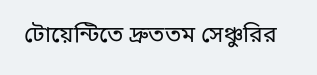টোয়েন্টিতে দ্রুততম সেঞ্চুরির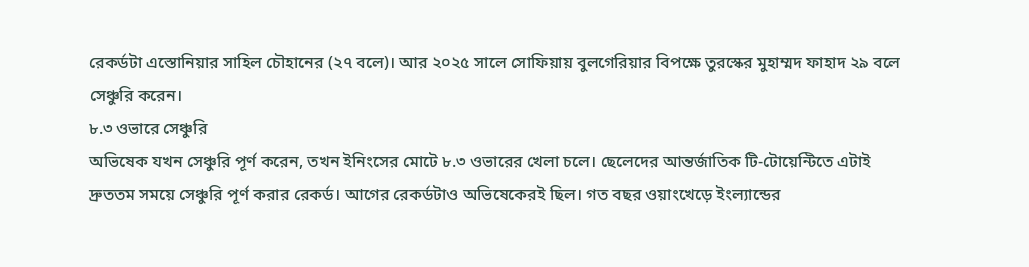রেকর্ডটা এস্তোনিয়ার সাহিল চৌহানের (২৭ বলে)। আর ২০২৫ সালে সোফিয়ায় বুলগেরিয়ার বিপক্ষে তুরস্কের মুহাম্মদ ফাহাদ ২৯ বলে সেঞ্চুরি করেন।
৮.৩ ওভারে সেঞ্চুরি
অভিষেক যখন সেঞ্চুরি পূর্ণ করেন, তখন ইনিংসের মোটে ৮.৩ ওভারের খেলা চলে। ছেলেদের আন্তর্জাতিক টি-টোয়েন্টিতে এটাই দ্রুততম সময়ে সেঞ্চুরি পূর্ণ করার রেকর্ড। আগের রেকর্ডটাও অভিষেকেরই ছিল। গত বছর ওয়াংখেড়ে ইংল্যান্ডের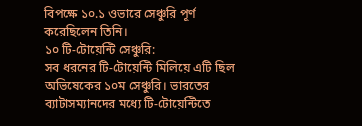বিপক্ষে ১০.১ ওভারে সেঞ্চুরি পূর্ণ করেছিলেন তিনি।
১০ টি-টোয়েন্টি সেঞ্চুরি:
সব ধরনের টি-টোয়েন্টি মিলিয়ে এটি ছিল অভিষেকের ১০ম সেঞ্চুরি। ভারতের ব্যাটাসম্যানদের মধ্যে টি-টোয়েন্টিতে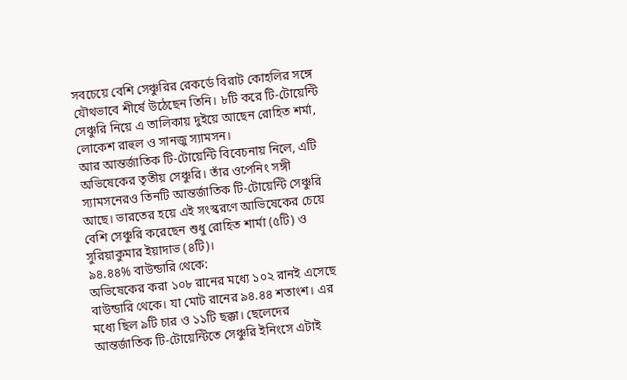সবচেয়ে বেশি সেঞ্চুরির রেকর্ডে বিরাট কোহলির সঙ্গে যৌথভাবে শীর্ষে উঠেছেন তিনি। ৮টি করে টি-টোয়েন্টি সেঞ্চুরি নিয়ে এ তালিকায় দুইয়ে আছেন রোহিত শর্মা, লোকেশ রাহুল ও সানজু স্যামসন।
আর আন্তর্জাতিক টি-টোয়েন্টি বিবেচনায় নিলে, এটি অভিষেকের তৃতীয় সেঞ্চুরি। তাঁর ওপেনিং সঙ্গী স্যামসনেরও তিনটি আন্তর্জাতিক টি-টোয়েন্টি সেঞ্চুরি আছে। ভারতের হয়ে এই সংস্করণে আভিষেকের চেয়ে বেশি সেঞ্চুরি করেছেন শুধু রোহিত শার্মা (৫টি) ও সুরিয়াকুমার ইয়াদাভ (৪টি)।
৯৪.৪৪% বাউন্ডারি থেকে:
অভিষেকের করা ১০৮ রানের মধ্যে ১০২ রানই এসেছে বাউন্ডারি থেকে। যা মোট রানের ৯৪.৪৪ শতাংশ। এর মধ্যে ছিল ৯টি চার ও ১১টি ছক্কা। ছেলেদের আন্তর্জাতিক টি-টোয়েন্টিতে সেঞ্চুরি ইনিংসে এটাই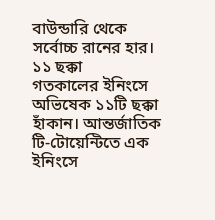বাউন্ডারি থেকে সর্বোচ্চ রানের হার।
১১ ছক্কা
গতকালের ইনিংসে অভিষেক ১১টি ছক্কা হাঁকান। আন্তর্জাতিক টি-টোয়েন্টিতে এক ইনিংসে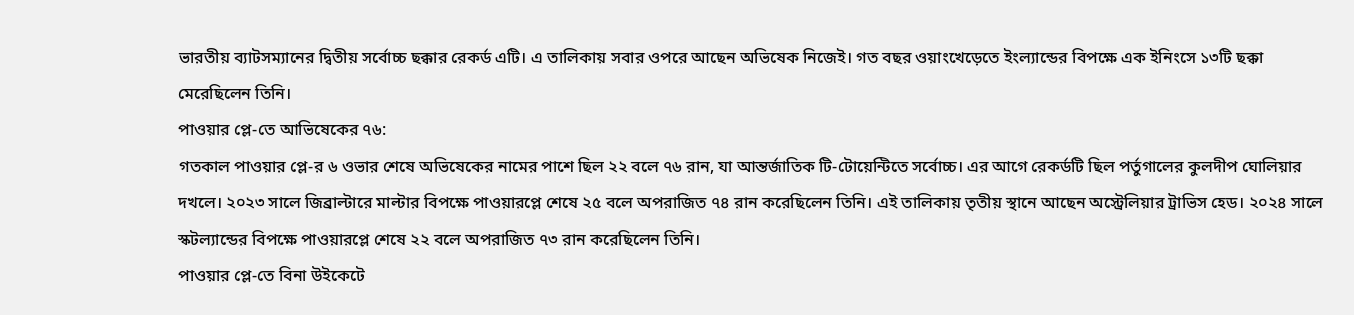ভারতীয় ব্যাটসম্যানের দ্বিতীয় সর্বোচ্চ ছক্কার রেকর্ড এটি। এ তালিকায় সবার ওপরে আছেন অভিষেক নিজেই। গত বছর ওয়াংখেড়েতে ইংল্যান্ডের বিপক্ষে এক ইনিংসে ১৩টি ছক্কা মেরেছিলেন তিনি।
পাওয়ার প্লে-তে আভিষেকের ৭৬:
গতকাল পাওয়ার প্লে-র ৬ ওভার শেষে অভিষেকের নামের পাশে ছিল ২২ বলে ৭৬ রান, যা আন্তর্জাতিক টি-টোয়েন্টিতে সর্বোচ্চ। এর আগে রেকর্ডটি ছিল পর্তুগালের কুলদীপ ঘোলিয়ার দখলে। ২০২৩ সালে জিব্রাল্টারে মাল্টার বিপক্ষে পাওয়ারপ্লে শেষে ২৫ বলে অপরাজিত ৭৪ রান করেছিলেন তিনি। এই তালিকায় তৃতীয় স্থানে আছেন অস্ট্রেলিয়ার ট্রাভিস হেড। ২০২৪ সালে স্কটল্যান্ডের বিপক্ষে পাওয়ারপ্লে শেষে ২২ বলে অপরাজিত ৭৩ রান করেছিলেন তিনি।
পাওয়ার প্লে-তে বিনা উইকেটে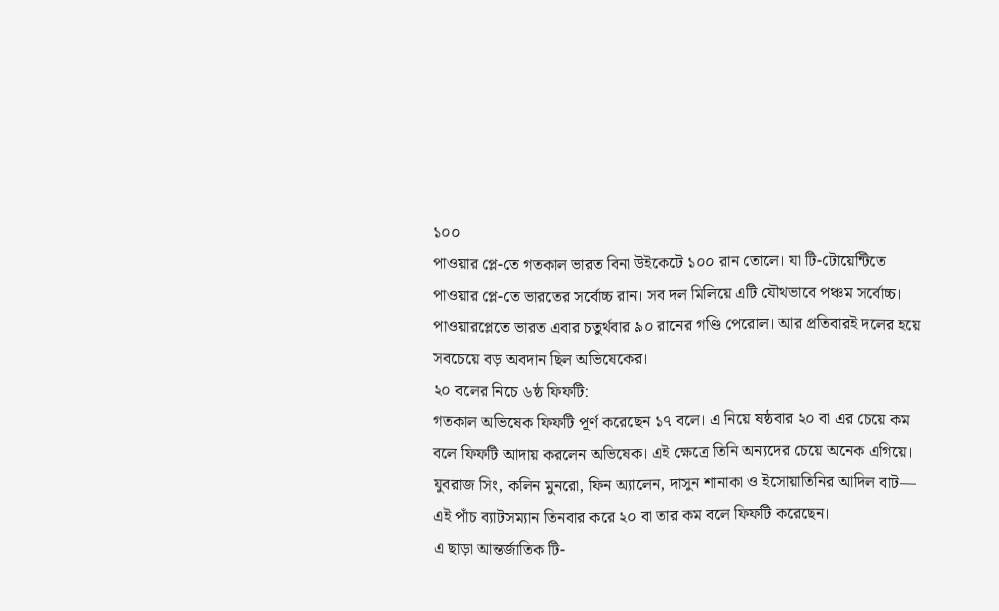১০০
পাওয়ার প্লে-তে গতকাল ভারত বিনা উইকেটে ১০০ রান তোলে। যা টি-টোয়েন্টিতে পাওয়ার প্লে-তে ভারতের সর্বোচ্চ রান। সব দল মিলিয়ে এটি যৌথভাবে পঞ্চম সর্বোচ্চ। পাওয়ারপ্লেতে ভারত এবার চতুর্থবার ৯০ রানের গণ্ডি পেরোল। আর প্রতিবারই দলের হয়ে সবচেয়ে বড় অবদান ছিল অভিষেকের।
২০ বলের নিচে ৬ষ্ঠ ফিফটি:
গতকাল অভিষেক ফিফটি পূর্ণ করেছেন ১৭ বলে। এ নিয়ে ষষ্ঠবার ২০ বা এর চেয়ে কম বলে ফিফটি আদায় করলেন অভিষেক। এই ক্ষেত্রে তিনি অন্যদের চেয়ে অনেক এগিয়ে। যুবরাজ সিং, কলিন মুনরো, ফিন অ্যালেন, দাসুন শানাকা ও ইসোয়াতিনির আদিল বাট— এই পাঁচ ব্যাটসম্যান তিনবার করে ২০ বা তার কম বলে ফিফটি করেছেন।
এ ছাড়া আন্তর্জাতিক টি-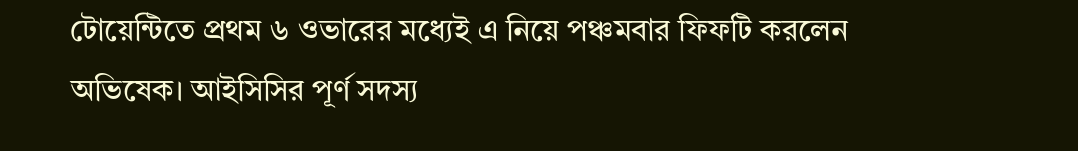টোয়েন্টিতে প্রথম ৬ ওভারের মধ্যেই এ নিয়ে পঞ্চমবার ফিফটি করলেন অভিষেক। আইসিসির পূর্ণ সদস্য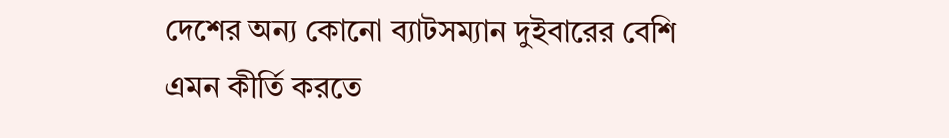দেশের অন্য কোনো ব্যাটসম্যান দুইবারের বেশি এমন কীর্তি করতে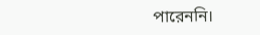পারেননি।